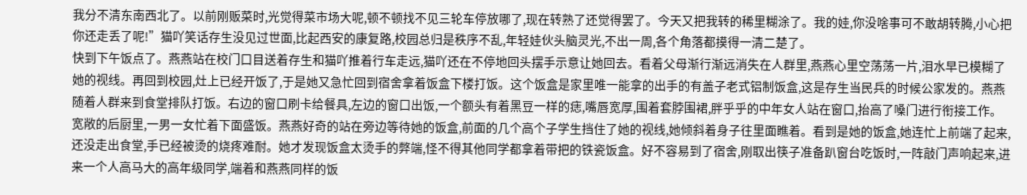我分不清东南西北了。以前刚贩菜时,光觉得菜市场大呢,顿不顿找不见三轮车停放哪了,现在转熟了还觉得罢了。今天又把我转的稀里糊涂了。我的娃,你没啥事可不敢胡转腾,小心把你还走丢了呢!”猫吖笑话存生没见过世面,比起西安的康复路,校园总归是秩序不乱,年轻娃伙头脑灵光,不出一周,各个角落都摸得一清二楚了。
快到下午饭点了。燕燕站在校门口目送着存生和猫吖推着行车走远,猫吖还在不停地回头摆手示意让她回去。看着父母渐行渐远消失在人群里,燕燕心里空荡荡一片,泪水早已模糊了她的视线。再回到校园,灶上已经开饭了,于是她又急忙回到宿舍拿着饭盒下楼打饭。这个饭盒是家里唯一能拿的出手的有盖子老式铝制饭盒,这是存生当民兵的时候公家发的。燕燕随着人群来到食堂排队打饭。右边的窗口刷卡给餐具,左边的窗口出饭,一个额头有着黑豆一样的痣,嘴唇宽厚,围着套脖围裙,胖乎乎的中年女人站在窗口,抬高了嗓门进行衔接工作。宽敞的后厨里,一男一女忙着下面盛饭。燕燕好奇的站在旁边等待她的饭盒,前面的几个高个子学生挡住了她的视线,她倾斜着身子往里面瞧着。看到是她的饭盒,她连忙上前端了起来,还没走出食堂,手已经被烫的烧疼难耐。她才发现饭盒太烫手的弊端,怪不得其他同学都拿着带把的铁瓷饭盒。好不容易到了宿舍,刚取出筷子准备趴窗台吃饭时,一阵敲门声响起来,进来一个人高马大的高年级同学,端着和燕燕同样的饭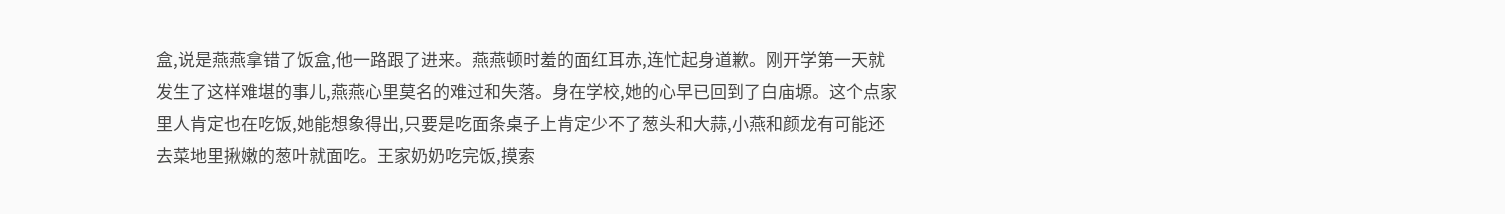盒,说是燕燕拿错了饭盒,他一路跟了进来。燕燕顿时羞的面红耳赤,连忙起身道歉。刚开学第一天就发生了这样难堪的事儿,燕燕心里莫名的难过和失落。身在学校,她的心早已回到了白庙塬。这个点家里人肯定也在吃饭,她能想象得出,只要是吃面条桌子上肯定少不了葱头和大蒜,小燕和颜龙有可能还去菜地里揪嫩的葱叶就面吃。王家奶奶吃完饭,摸索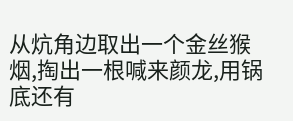从炕角边取出一个金丝猴烟,掏出一根喊来颜龙,用锅底还有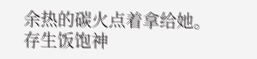余热的碳火点着拿给她。存生饭饱神